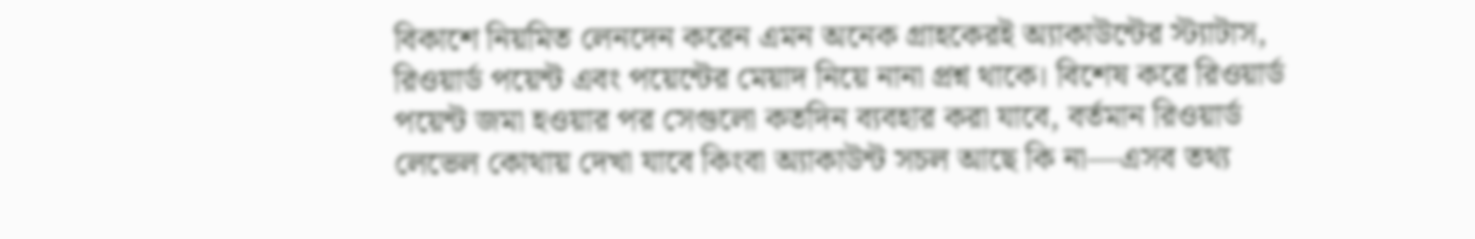বিকাশে নিয়মিত লেনদেন করেন এমন অনেক গ্রাহকেরই অ্যাকাউন্টের স্ট্যাটাস, রিওয়ার্ড পয়েন্ট এবং পয়েন্টের মেয়াদ নিয়ে নানা প্রশ্ন থাকে। বিশেষ করে রিওয়ার্ড পয়েন্ট জমা হওয়ার পর সেগুলো কতদিন ব্যবহার করা যাবে, বর্তমান রিওয়ার্ড লেভেল কোথায় দেখা যাবে কিংবা অ্যাকাউন্ট সচল আছে কি না—এসব তথ্য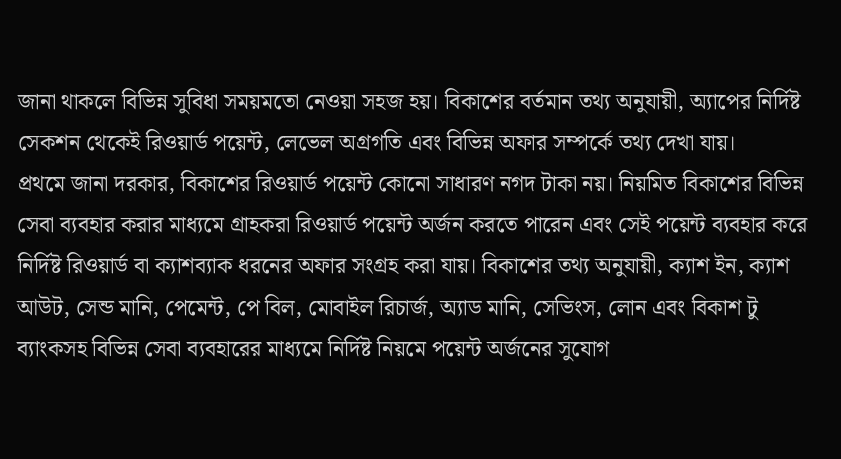জানা থাকলে বিভিন্ন সুবিধা সময়মতো নেওয়া সহজ হয়। বিকাশের বর্তমান তথ্য অনুযায়ী, অ্যাপের নির্দিষ্ট সেকশন থেকেই রিওয়ার্ড পয়েন্ট, লেভেল অগ্রগতি এবং বিভিন্ন অফার সম্পর্কে তথ্য দেখা যায়।
প্রথমে জানা দরকার, বিকাশের রিওয়ার্ড পয়েন্ট কোনো সাধারণ নগদ টাকা নয়। নিয়মিত বিকাশের বিভিন্ন সেবা ব্যবহার করার মাধ্যমে গ্রাহকরা রিওয়ার্ড পয়েন্ট অর্জন করতে পারেন এবং সেই পয়েন্ট ব্যবহার করে নির্দিষ্ট রিওয়ার্ড বা ক্যাশব্যাক ধরনের অফার সংগ্রহ করা যায়। বিকাশের তথ্য অনুযায়ী, ক্যাশ ইন, ক্যাশ আউট, সেন্ড মানি, পেমেন্ট, পে বিল, মোবাইল রিচার্জ, অ্যাড মানি, সেভিংস, লোন এবং বিকাশ টু ব্যাংকসহ বিভিন্ন সেবা ব্যবহারের মাধ্যমে নির্দিষ্ট নিয়মে পয়েন্ট অর্জনের সুযোগ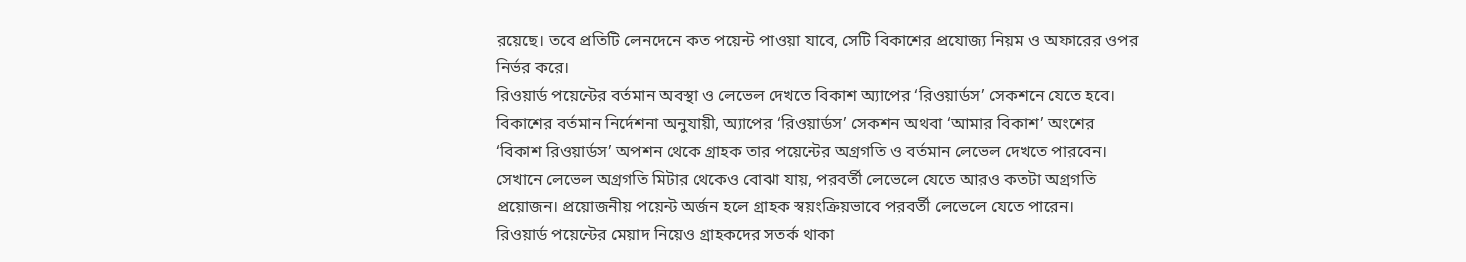রয়েছে। তবে প্রতিটি লেনদেনে কত পয়েন্ট পাওয়া যাবে, সেটি বিকাশের প্রযোজ্য নিয়ম ও অফারের ওপর নির্ভর করে।
রিওয়ার্ড পয়েন্টের বর্তমান অবস্থা ও লেভেল দেখতে বিকাশ অ্যাপের ‘রিওয়ার্ডস’ সেকশনে যেতে হবে। বিকাশের বর্তমান নির্দেশনা অনুযায়ী, অ্যাপের ‘রিওয়ার্ডস’ সেকশন অথবা ‘আমার বিকাশ’ অংশের ‘বিকাশ রিওয়ার্ডস’ অপশন থেকে গ্রাহক তার পয়েন্টের অগ্রগতি ও বর্তমান লেভেল দেখতে পারবেন। সেখানে লেভেল অগ্রগতি মিটার থেকেও বোঝা যায়, পরবর্তী লেভেলে যেতে আরও কতটা অগ্রগতি প্রয়োজন। প্রয়োজনীয় পয়েন্ট অর্জন হলে গ্রাহক স্বয়ংক্রিয়ভাবে পরবর্তী লেভেলে যেতে পারেন।
রিওয়ার্ড পয়েন্টের মেয়াদ নিয়েও গ্রাহকদের সতর্ক থাকা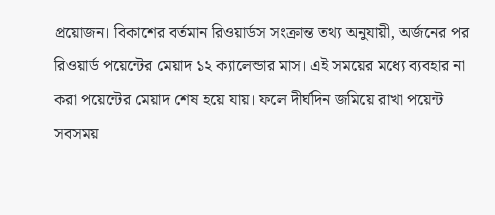প্রয়োজন। বিকাশের বর্তমান রিওয়ার্ডস সংক্রান্ত তথ্য অনুযায়ী, অর্জনের পর রিওয়ার্ড পয়েন্টের মেয়াদ ১২ ক্যালেন্ডার মাস। এই সময়ের মধ্যে ব্যবহার না করা পয়েন্টের মেয়াদ শেষ হয়ে যায়। ফলে দীর্ঘদিন জমিয়ে রাখা পয়েন্ট সবসময়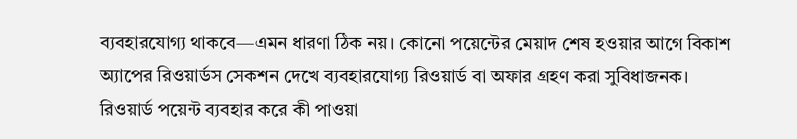ব্যবহারযোগ্য থাকবে—এমন ধারণা ঠিক নয়। কোনো পয়েন্টের মেয়াদ শেষ হওয়ার আগে বিকাশ অ্যাপের রিওয়ার্ডস সেকশন দেখে ব্যবহারযোগ্য রিওয়ার্ড বা অফার গ্রহণ করা সুবিধাজনক।
রিওয়ার্ড পয়েন্ট ব্যবহার করে কী পাওয়া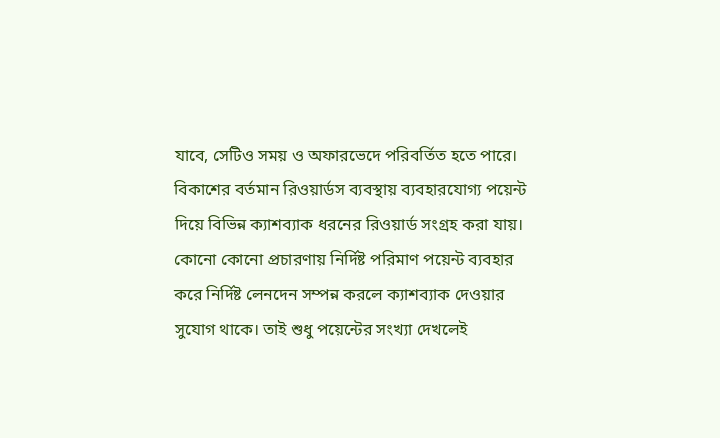যাবে, সেটিও সময় ও অফারভেদে পরিবর্তিত হতে পারে। বিকাশের বর্তমান রিওয়ার্ডস ব্যবস্থায় ব্যবহারযোগ্য পয়েন্ট দিয়ে বিভিন্ন ক্যাশব্যাক ধরনের রিওয়ার্ড সংগ্রহ করা যায়। কোনো কোনো প্রচারণায় নির্দিষ্ট পরিমাণ পয়েন্ট ব্যবহার করে নির্দিষ্ট লেনদেন সম্পন্ন করলে ক্যাশব্যাক দেওয়ার সুযোগ থাকে। তাই শুধু পয়েন্টের সংখ্যা দেখলেই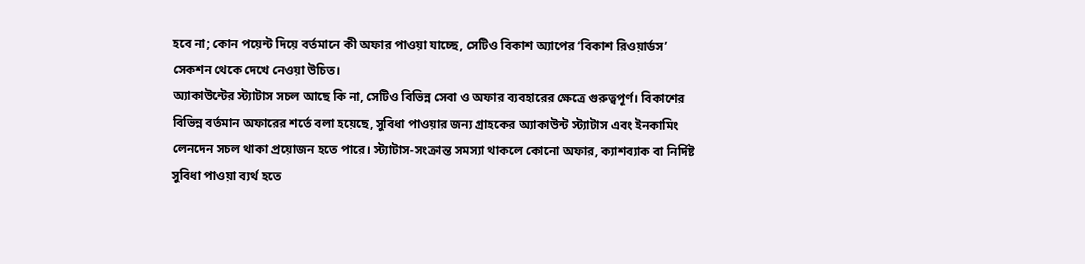হবে না; কোন পয়েন্ট দিয়ে বর্তমানে কী অফার পাওয়া যাচ্ছে, সেটিও বিকাশ অ্যাপের ‘বিকাশ রিওয়ার্ডস’ সেকশন থেকে দেখে নেওয়া উচিত।
অ্যাকাউন্টের স্ট্যাটাস সচল আছে কি না, সেটিও বিভিন্ন সেবা ও অফার ব্যবহারের ক্ষেত্রে গুরুত্বপূর্ণ। বিকাশের বিভিন্ন বর্তমান অফারের শর্তে বলা হয়েছে, সুবিধা পাওয়ার জন্য গ্রাহকের অ্যাকাউন্ট স্ট্যাটাস এবং ইনকামিং লেনদেন সচল থাকা প্রয়োজন হতে পারে। স্ট্যাটাস-সংক্রান্ত সমস্যা থাকলে কোনো অফার, ক্যাশব্যাক বা নির্দিষ্ট সুবিধা পাওয়া ব্যর্থ হতে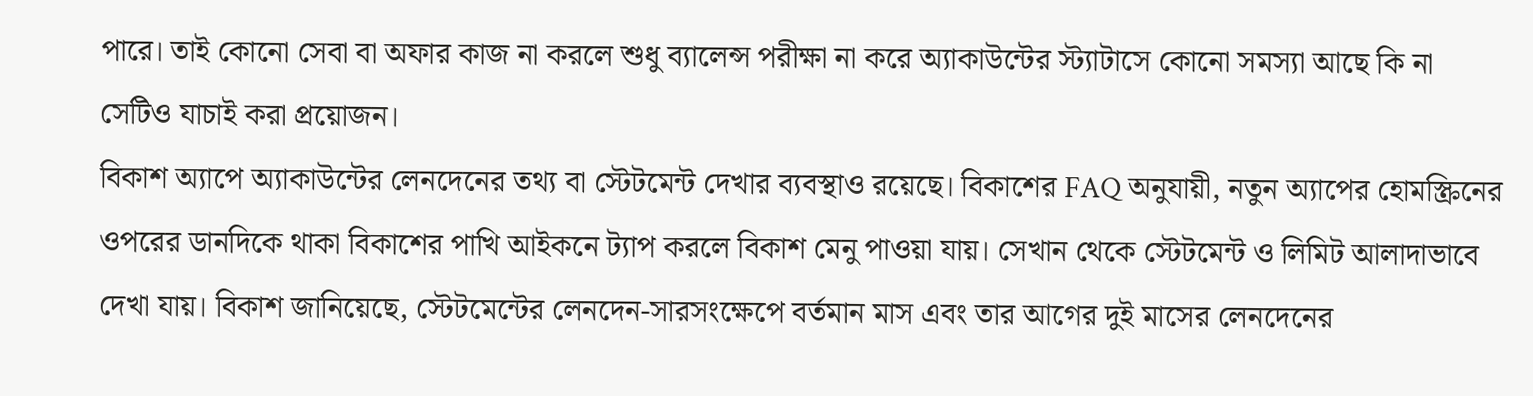পারে। তাই কোনো সেবা বা অফার কাজ না করলে শুধু ব্যালেন্স পরীক্ষা না করে অ্যাকাউন্টের স্ট্যাটাসে কোনো সমস্যা আছে কি না সেটিও যাচাই করা প্রয়োজন।
বিকাশ অ্যাপে অ্যাকাউন্টের লেনদেনের তথ্য বা স্টেটমেন্ট দেখার ব্যবস্থাও রয়েছে। বিকাশের FAQ অনুযায়ী, নতুন অ্যাপের হোমস্ক্রিনের ওপরের ডানদিকে থাকা বিকাশের পাখি আইকনে ট্যাপ করলে বিকাশ মেনু পাওয়া যায়। সেখান থেকে স্টেটমেন্ট ও লিমিট আলাদাভাবে দেখা যায়। বিকাশ জানিয়েছে, স্টেটমেন্টের লেনদেন-সারসংক্ষেপে বর্তমান মাস এবং তার আগের দুই মাসের লেনদেনের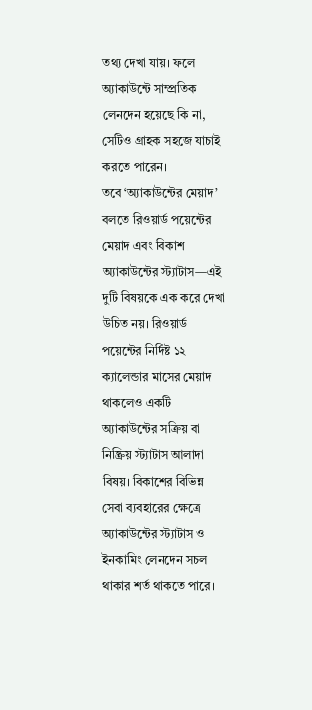তথ্য দেখা যায়। ফলে অ্যাকাউন্টে সাম্প্রতিক লেনদেন হয়েছে কি না, সেটিও গ্রাহক সহজে যাচাই করতে পারেন।
তবে ‘অ্যাকাউন্টের মেয়াদ’ বলতে রিওয়ার্ড পয়েন্টের মেয়াদ এবং বিকাশ অ্যাকাউন্টের স্ট্যাটাস—এই দুটি বিষয়কে এক করে দেখা উচিত নয়। রিওয়ার্ড পয়েন্টের নির্দিষ্ট ১২ ক্যালেন্ডার মাসের মেয়াদ থাকলেও একটি অ্যাকাউন্টের সক্রিয় বা নিষ্ক্রিয় স্ট্যাটাস আলাদা বিষয়। বিকাশের বিভিন্ন সেবা ব্যবহারের ক্ষেত্রে অ্যাকাউন্টের স্ট্যাটাস ও ইনকামিং লেনদেন সচল থাকার শর্ত থাকতে পারে।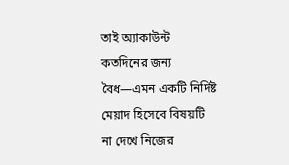তাই অ্যাকাউন্ট কতদিনের জন্য বৈধ—এমন একটি নির্দিষ্ট মেয়াদ হিসেবে বিষয়টি না দেখে নিজের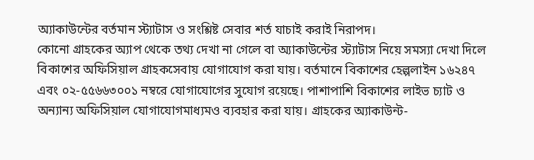অ্যাকাউন্টের বর্তমান স্ট্যাটাস ও সংশ্লিষ্ট সেবার শর্ত যাচাই করাই নিরাপদ।
কোনো গ্রাহকের অ্যাপ থেকে তথ্য দেখা না গেলে বা অ্যাকাউন্টের স্ট্যাটাস নিয়ে সমস্যা দেখা দিলে বিকাশের অফিসিয়াল গ্রাহকসেবায় যোগাযোগ করা যায়। বর্তমানে বিকাশের হেল্পলাইন ১৬২৪৭ এবং ০২-৫৫৬৬৩০০১ নম্বরে যোগাযোগের সুযোগ রয়েছে। পাশাপাশি বিকাশের লাইভ চ্যাট ও অন্যান্য অফিসিয়াল যোগাযোগমাধ্যমও ব্যবহার করা যায়। গ্রাহকের অ্যাকাউন্ট-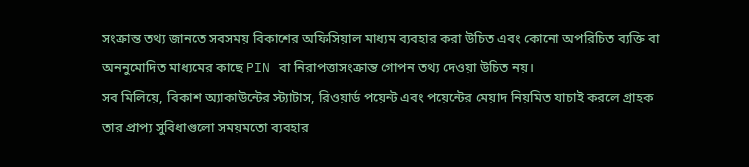সংক্রান্ত তথ্য জানতে সবসময় বিকাশের অফিসিয়াল মাধ্যম ব্যবহার করা উচিত এবং কোনো অপরিচিত ব্যক্তি বা অননুমোদিত মাধ্যমের কাছে PIN বা নিরাপত্তাসংক্রান্ত গোপন তথ্য দেওয়া উচিত নয়।
সব মিলিয়ে, বিকাশ অ্যাকাউন্টের স্ট্যাটাস, রিওয়ার্ড পয়েন্ট এবং পয়েন্টের মেয়াদ নিয়মিত যাচাই করলে গ্রাহক তার প্রাপ্য সুবিধাগুলো সময়মতো ব্যবহার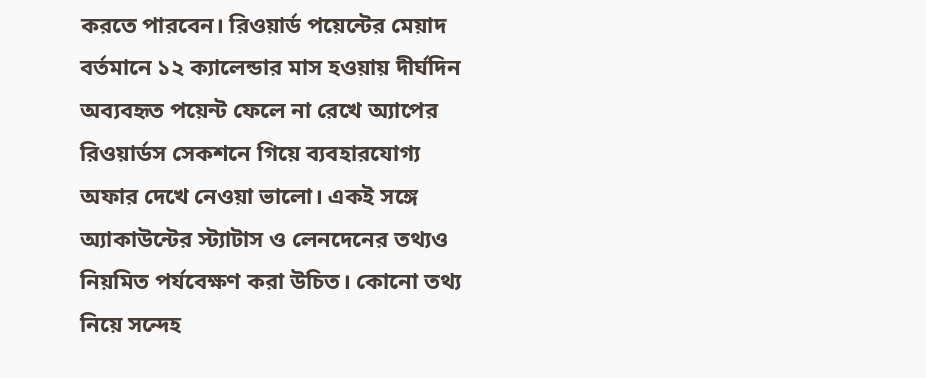করতে পারবেন। রিওয়ার্ড পয়েন্টের মেয়াদ বর্তমানে ১২ ক্যালেন্ডার মাস হওয়ায় দীর্ঘদিন অব্যবহৃত পয়েন্ট ফেলে না রেখে অ্যাপের রিওয়ার্ডস সেকশনে গিয়ে ব্যবহারযোগ্য অফার দেখে নেওয়া ভালো। একই সঙ্গে অ্যাকাউন্টের স্ট্যাটাস ও লেনদেনের তথ্যও নিয়মিত পর্যবেক্ষণ করা উচিত। কোনো তথ্য নিয়ে সন্দেহ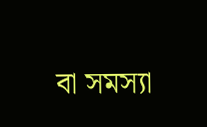বা সমস্যা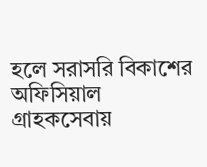হলে সরাসরি বিকাশের অফিসিয়াল গ্রাহকসেবায়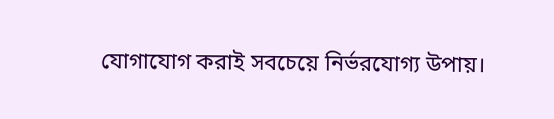যোগাযোগ করাই সবচেয়ে নির্ভরযোগ্য উপায়।